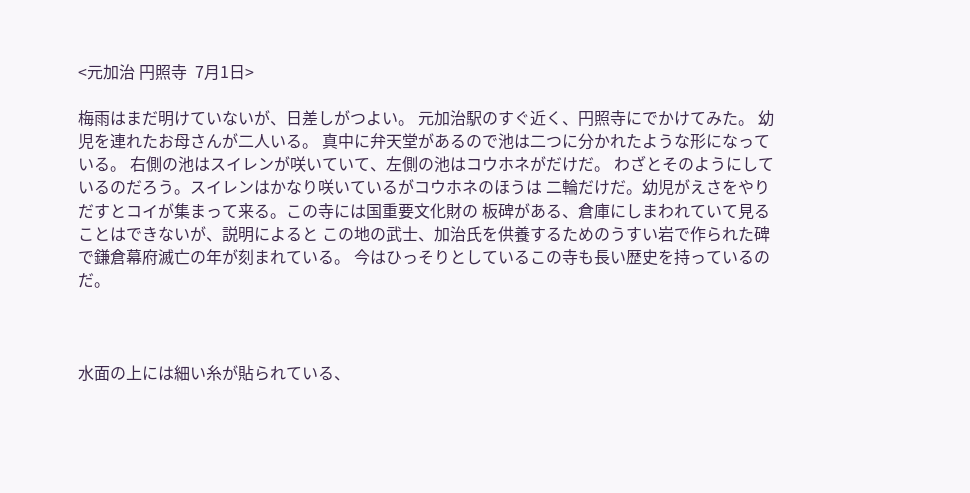<元加治 円照寺  7月1日>

梅雨はまだ明けていないが、日差しがつよい。 元加治駅のすぐ近く、円照寺にでかけてみた。 幼児を連れたお母さんが二人いる。 真中に弁天堂があるので池は二つに分かれたような形になっている。 右側の池はスイレンが咲いていて、左側の池はコウホネがだけだ。 わざとそのようにしているのだろう。スイレンはかなり咲いているがコウホネのほうは 二輪だけだ。幼児がえさをやりだすとコイが集まって来る。この寺には国重要文化財の 板碑がある、倉庫にしまわれていて見ることはできないが、説明によると この地の武士、加治氏を供養するためのうすい岩で作られた碑で鎌倉幕府滅亡の年が刻まれている。 今はひっそりとしているこの寺も長い歴史を持っているのだ。



水面の上には細い糸が貼られている、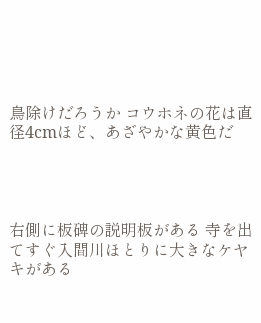鳥除けだろうか コウホネの花は直径4cmほど、あざやかな黄色だ




右側に板碑の説明板がある 寺を出てすぐ入間川ほとりに大きなケヤキがある